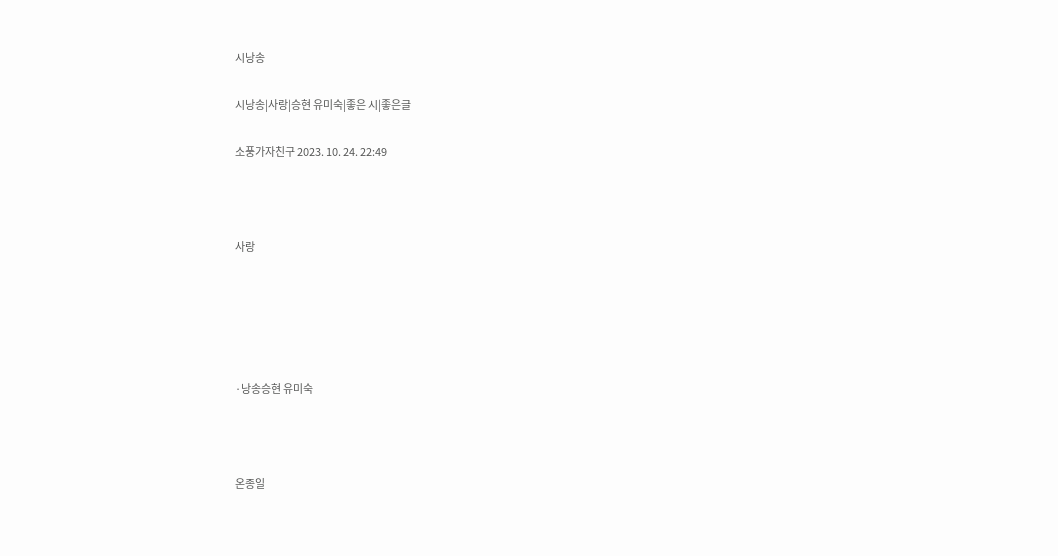시낭송

시낭송|사랑|승현 유미숙|좋은 시|좋은글

소풍가자친구 2023. 10. 24. 22:49



사랑





·낭송승현 유미숙



온종일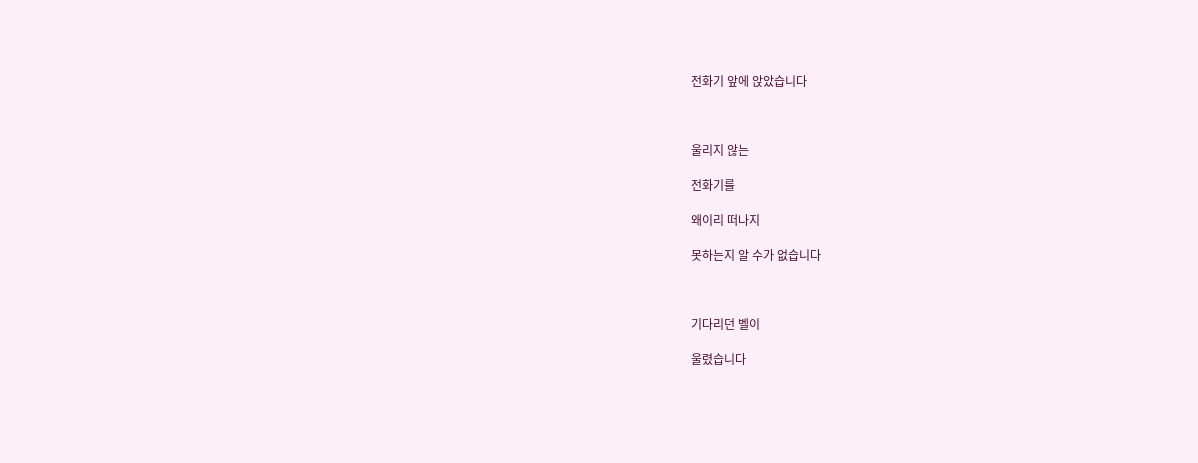전화기 앞에 앉았습니다



울리지 않는

전화기를

왜이리 떠나지

못하는지 알 수가 없습니다



기다리던 벨이

울렸습니다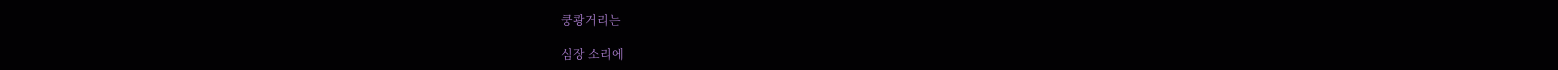쿵쾅거리는

심장 소리에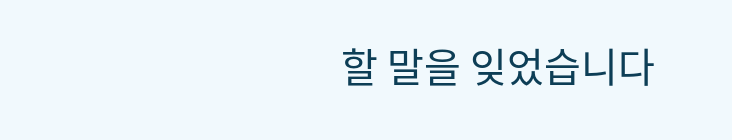할 말을 잊었습니다